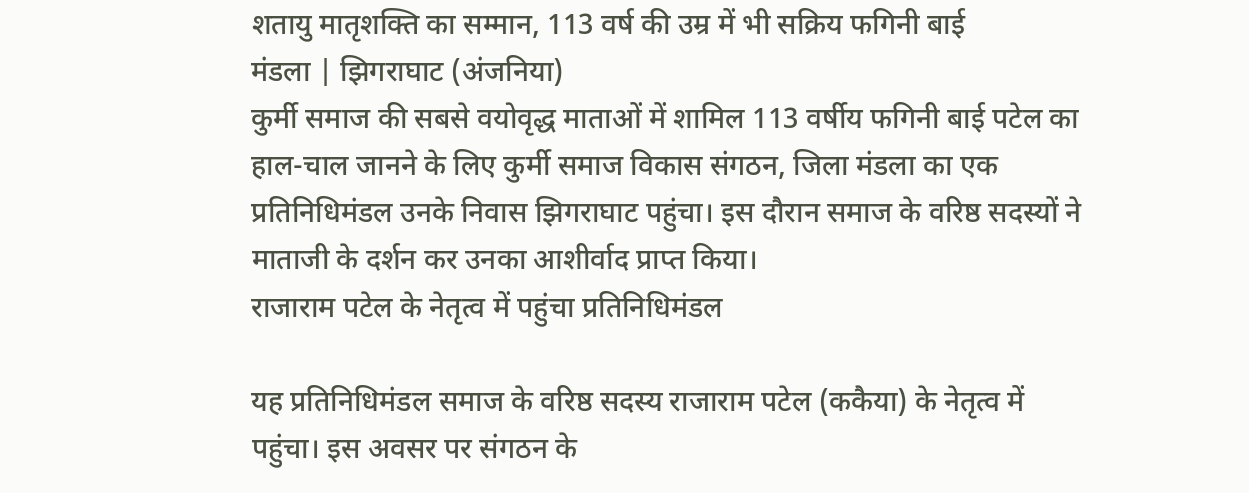शतायु मातृशक्ति का सम्मान, 113 वर्ष की उम्र में भी सक्रिय फगिनी बाई
मंडला | झिगराघाट (अंजनिया)
कुर्मी समाज की सबसे वयोवृद्ध माताओं में शामिल 113 वर्षीय फगिनी बाई पटेल का हाल-चाल जानने के लिए कुर्मी समाज विकास संगठन, जिला मंडला का एक प्रतिनिधिमंडल उनके निवास झिगराघाट पहुंचा। इस दौरान समाज के वरिष्ठ सदस्यों ने माताजी के दर्शन कर उनका आशीर्वाद प्राप्त किया।
राजाराम पटेल के नेतृत्व में पहुंचा प्रतिनिधिमंडल

यह प्रतिनिधिमंडल समाज के वरिष्ठ सदस्य राजाराम पटेल (ककैया) के नेतृत्व में पहुंचा। इस अवसर पर संगठन के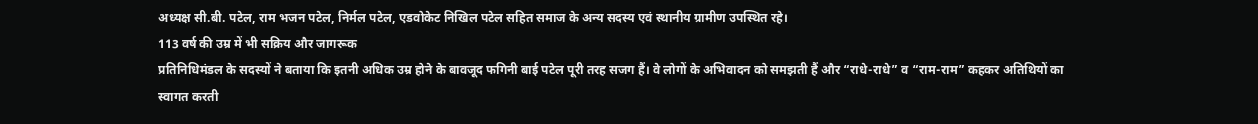अध्यक्ष सी.बी. पटेल, राम भजन पटेल, निर्मल पटेल, एडवोकेट निखिल पटेल सहित समाज के अन्य सदस्य एवं स्थानीय ग्रामीण उपस्थित रहे।
113 वर्ष की उम्र में भी सक्रिय और जागरूक
प्रतिनिधिमंडल के सदस्यों ने बताया कि इतनी अधिक उम्र होने के बावजूद फगिनी बाई पटेल पूरी तरह सजग हैं। वे लोगों के अभिवादन को समझती हैं और “राधे-राधे” व “राम-राम” कहकर अतिथियों का स्वागत करती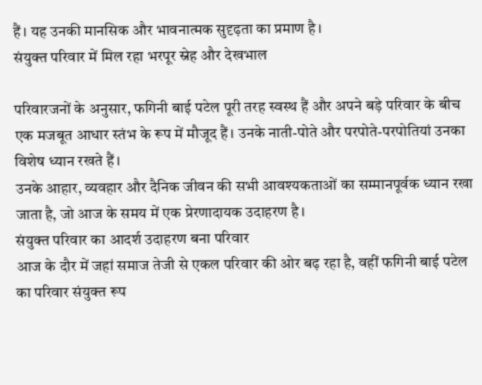हैं। यह उनकी मानसिक और भावनात्मक सुदृढ़ता का प्रमाण है।
संयुक्त परिवार में मिल रहा भरपूर स्नेह और देखभाल

परिवारजनों के अनुसार, फगिनी बाई पटेल पूरी तरह स्वस्थ हैं और अपने बड़े परिवार के बीच एक मजबूत आधार स्तंभ के रूप में मौजूद हैं। उनके नाती-पोते और परपोते-परपोतियां उनका विशेष ध्यान रखते हैं।
उनके आहार, व्यवहार और दैनिक जीवन की सभी आवश्यकताओं का सम्मानपूर्वक ध्यान रखा जाता है, जो आज के समय में एक प्रेरणादायक उदाहरण है।
संयुक्त परिवार का आदर्श उदाहरण बना परिवार
आज के दौर में जहां समाज तेजी से एकल परिवार की ओर बढ़ रहा है, वहीं फगिनी बाई पटेल का परिवार संयुक्त रूप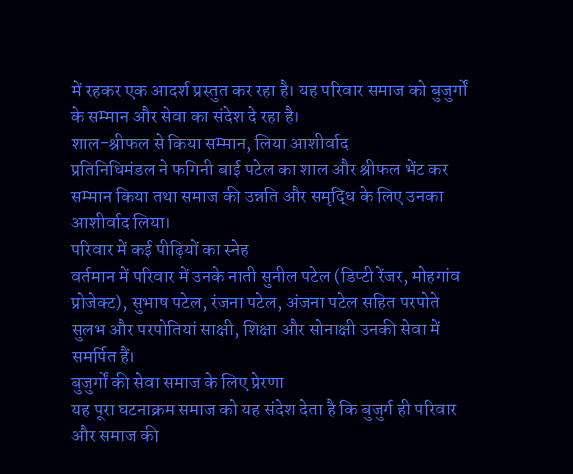में रहकर एक आदर्श प्रस्तुत कर रहा है। यह परिवार समाज को बुजुर्गों के सम्मान और सेवा का संदेश दे रहा है।
शाल-श्रीफल से किया सम्मान, लिया आशीर्वाद
प्रतिनिधिमंडल ने फगिनी बाई पटेल का शाल और श्रीफल भेंट कर सम्मान किया तथा समाज की उन्नति और समृद्धि के लिए उनका आशीर्वाद लिया।
परिवार में कई पीढ़ियों का स्नेह
वर्तमान में परिवार में उनके नाती सुनील पटेल (डिप्टी रेंजर, मोहगांव प्रोजेक्ट), सुभाष पटेल, रंजना पटेल, अंजना पटेल सहित परपोते सुलभ और परपोतियां साक्षी, शिक्षा और सोनाक्षी उनकी सेवा में समर्पित हैं।
बुजुर्गों की सेवा समाज के लिए प्रेरणा
यह पूरा घटनाक्रम समाज को यह संदेश देता है कि बुजुर्ग ही परिवार और समाज की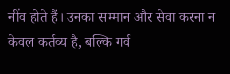नींव होते हैं। उनका सम्मान और सेवा करना न केवल कर्तव्य है, बल्कि गर्व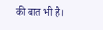की बात भी है।